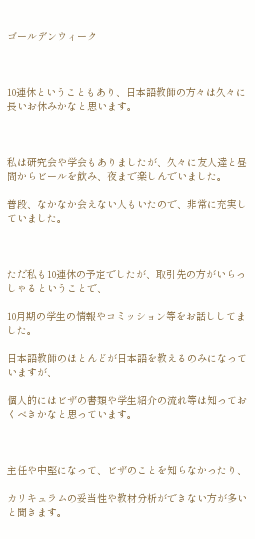ゴールデンウィーク



10連休ということもあり、日本語教師の方々は久々に長いお休みかなと思います。



私は研究会や学会もありましたが、久々に友人達と昼間からビールを飲み、夜まで楽しんでいました。

普段、なかなか会えない人もいたので、非常に充実していました。



ただ私も10連休の予定でしたが、取引先の方がいらっしゃるということで、

10月期の学生の情報やコミッション等をお話ししてました。

日本語教師のほとんどが日本語を教えるのみになっていますが、

個人的にはビザの書類や学生紹介の流れ等は知っておくべきかなと思っています。



主任や中堅になって、ビザのことを知らなかったり、

カリキュラムの妥当性や教材分析ができない方が多いと聞きます。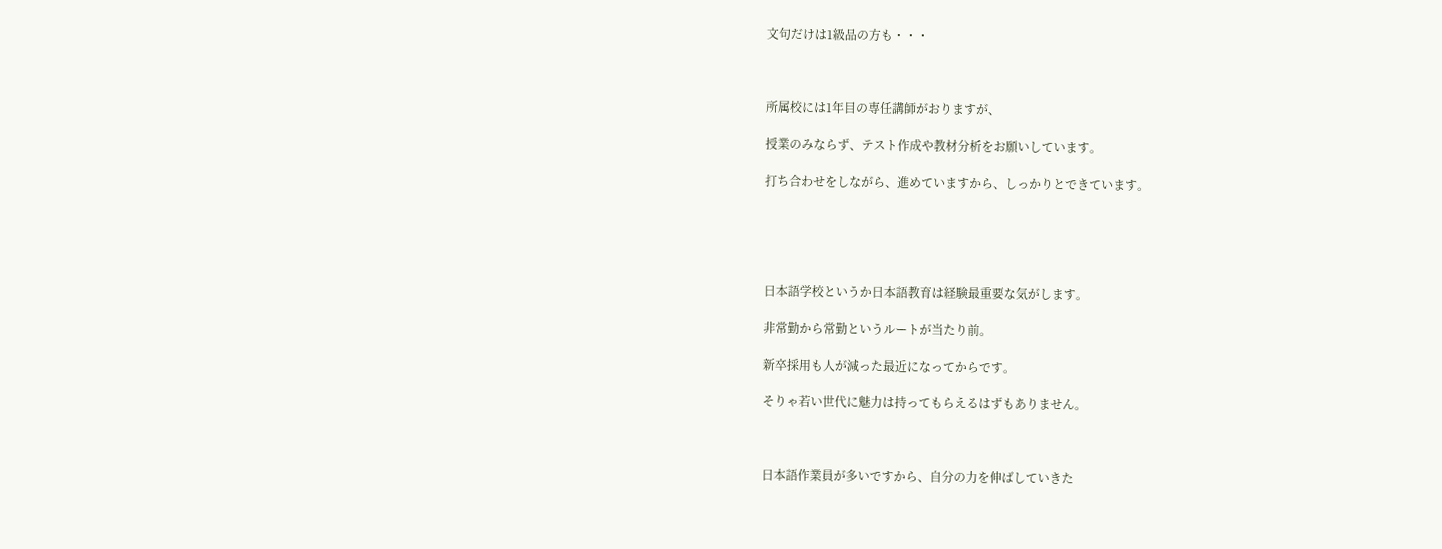文句だけは1級品の方も・・・



所属校には1年目の専任講師がおりますが、

授業のみならず、テスト作成や教材分析をお願いしています。

打ち合わせをしながら、進めていますから、しっかりとできています。





日本語学校というか日本語教育は経験最重要な気がします。

非常勤から常勤というルートが当たり前。

新卒採用も人が減った最近になってからです。

そりゃ若い世代に魅力は持ってもらえるはずもありません。



日本語作業員が多いですから、自分の力を伸ばしていきた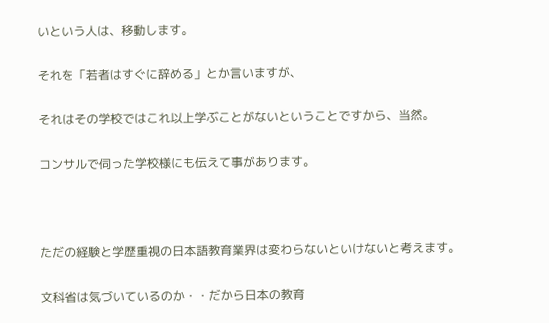いという人は、移動します。

それを「若者はすぐに辞める」とか言いますが、

それはその学校ではこれ以上学ぶことがないということですから、当然。

コンサルで伺った学校様にも伝えて事があります。



ただの経験と学歴重視の日本語教育業界は変わらないといけないと考えます。

文科省は気づいているのか・・だから日本の教育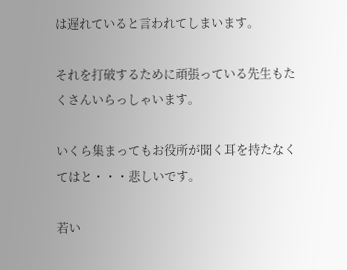は遅れていると言われてしまいます。

それを打破するために頑張っている先生もたくさんいらっしゃいます。

いくら集まってもお役所が聞く耳を持たなくてはと・・・悲しいです。

若い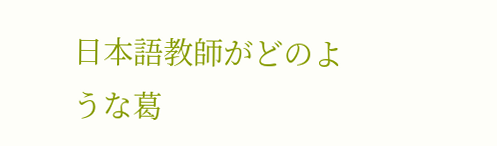日本語教師がどのような葛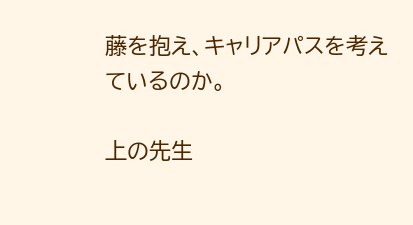藤を抱え、キャリアパスを考えているのか。

上の先生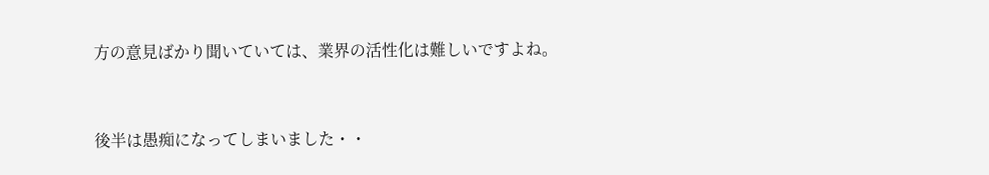方の意見ばかり聞いていては、業界の活性化は難しいですよね。



後半は愚痴になってしまいました・・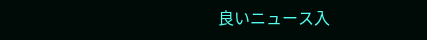良いニュース入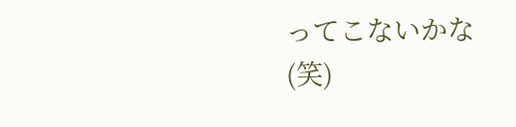ってこないかな(笑)